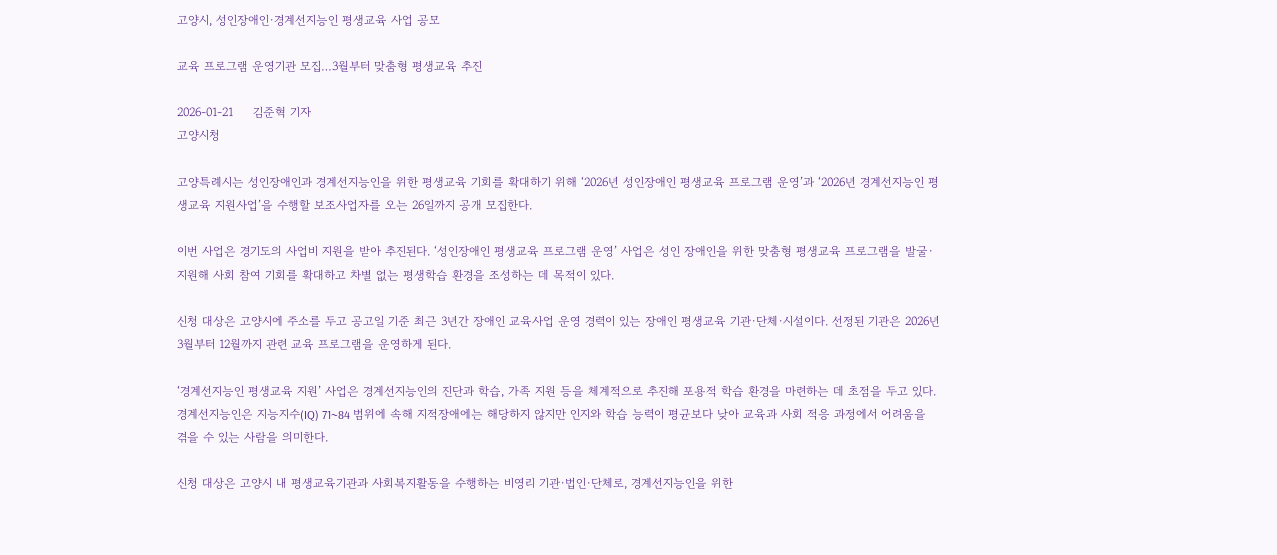고양시, 성인장애인·경계선지능인 평생교육 사업 공모

교육 프로그램 운영기관 모집…3월부터 맞춤형 평생교육 추진

2026-01-21     김준혁 기자
고양시청

고양특례시는 성인장애인과 경계선지능인을 위한 평생교육 기회를 확대하기 위해 ‘2026년 성인장애인 평생교육 프로그램 운영’과 ‘2026년 경계선지능인 평생교육 지원사업’을 수행할 보조사업자를 오는 26일까지 공개 모집한다.

이번 사업은 경기도의 사업비 지원을 받아 추진된다. ‘성인장애인 평생교육 프로그램 운영’ 사업은 성인 장애인을 위한 맞춤형 평생교육 프로그램을 발굴·지원해 사회 참여 기회를 확대하고 차별 없는 평생학습 환경을 조성하는 데 목적이 있다.

신청 대상은 고양시에 주소를 두고 공고일 기준 최근 3년간 장애인 교육사업 운영 경력이 있는 장애인 평생교육 기관·단체·시설이다. 선정된 기관은 2026년 3월부터 12월까지 관련 교육 프로그램을 운영하게 된다.

‘경계선지능인 평생교육 지원’ 사업은 경계선지능인의 진단과 학습, 가족 지원 등을 체계적으로 추진해 포용적 학습 환경을 마련하는 데 초점을 두고 있다. 경계선지능인은 지능지수(IQ) 71~84 범위에 속해 지적장애에는 해당하지 않지만 인지와 학습 능력이 평균보다 낮아 교육과 사회 적응 과정에서 어려움을 겪을 수 있는 사람을 의미한다.

신청 대상은 고양시 내 평생교육기관과 사회복지활동을 수행하는 비영리 기관·법인·단체로, 경계선지능인을 위한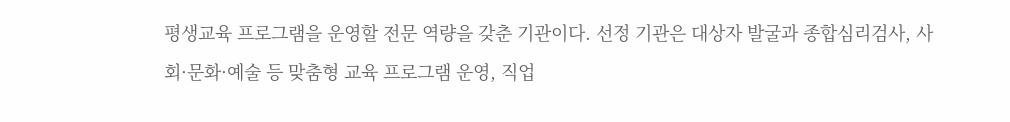평생교육 프로그램을 운영할 전문 역량을 갖춘 기관이다. 선정 기관은 대상자 발굴과 종합심리검사, 사회·문화·예술 등 맞춤형 교육 프로그램 운영, 직업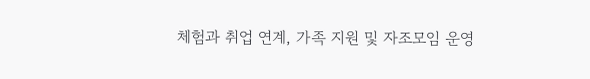체험과 취업 연계, 가족 지원 및 자조모임 운영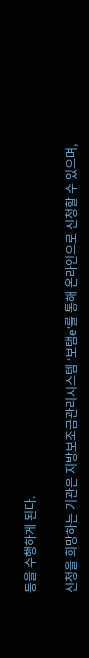등을 수행하게 된다.

신청을 희망하는 기관은 지방보조금관리시스템 ‘보탬e’를 통해 온라인으로 신청할 수 있으며,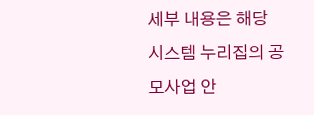세부 내용은 해당 시스템 누리집의 공모사업 안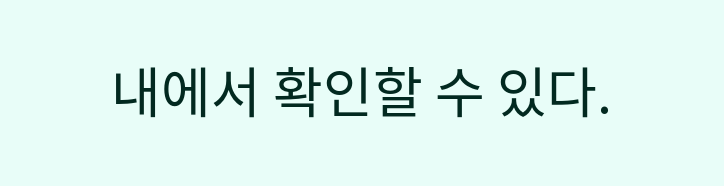내에서 확인할 수 있다.